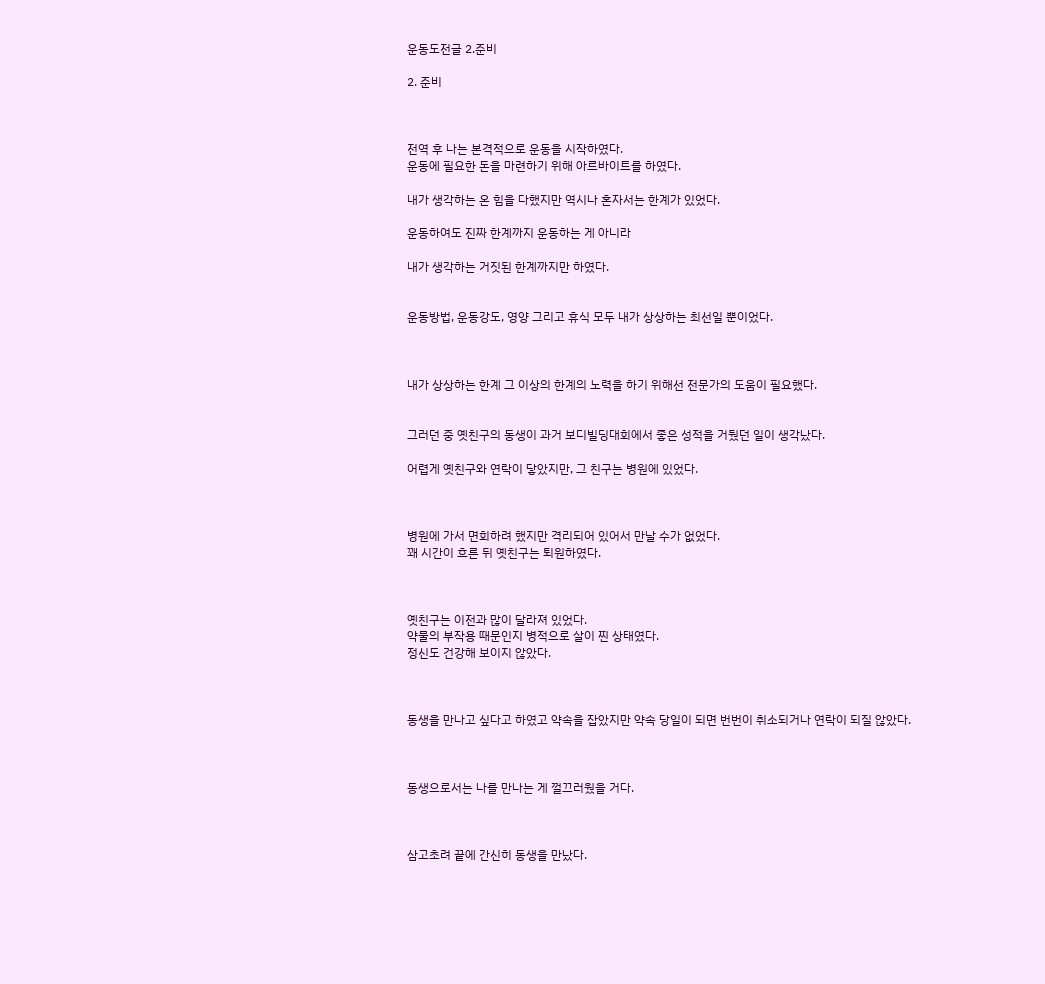운동도전글 2.준비

2. 준비



전역 후 나는 본격적으로 운동을 시작하였다.
운동에 필요한 돈을 마련하기 위해 아르바이트를 하였다.

내가 생각하는 온 힘을 다했지만 역시나 혼자서는 한계가 있었다.

운동하여도 진짜 한계까지 운동하는 게 아니라

내가 생각하는 거짓된 한계까지만 하였다.


운동방법, 운동강도, 영양 그리고 휴식 모두 내가 상상하는 최선일 뿐이었다.



내가 상상하는 한계 그 이상의 한계의 노력을 하기 위해선 전문가의 도움이 필요했다.


그러던 중 옛친구의 동생이 과거 보디빌딩대회에서 좋은 성적을 거뒀던 일이 생각났다.

어렵게 옛친구와 연락이 닿았지만, 그 친구는 병원에 있었다.



병원에 가서 면회하려 했지만 격리되어 있어서 만날 수가 없었다.
꽤 시간이 흐른 뒤 옛친구는 퇴원하였다.



옛친구는 이전과 많이 달라져 있었다.
약물의 부작용 때문인지 병적으로 살이 찐 상태였다.
정신도 건강해 보이지 않았다.



동생을 만나고 싶다고 하였고 약속을 잡았지만 약속 당일이 되면 번번이 취소되거나 연락이 되질 않았다.



동생으로서는 나를 만나는 게 껄끄러웠을 거다.



삼고초려 끝에 간신히 동생을 만났다.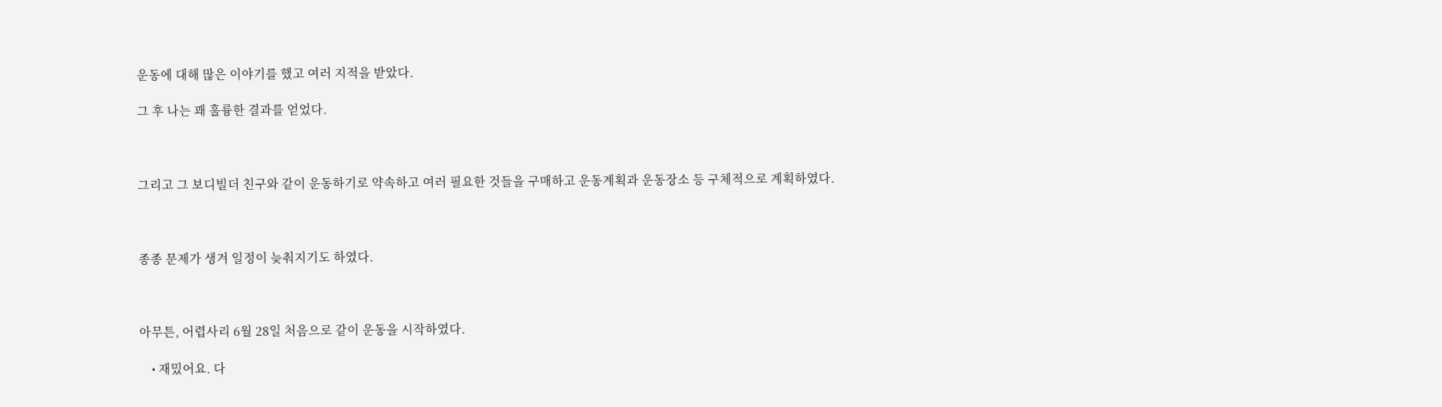운동에 대해 많은 이야기를 했고 여러 지적을 받았다.

그 후 나는 꽤 훌륭한 결과를 얻었다.



그리고 그 보디빌더 친구와 같이 운동하기로 약속하고 여러 필요한 것들을 구매하고 운동계획과 운동장소 등 구체적으로 계획하였다.



종종 문제가 생겨 일정이 늦춰지기도 하였다.



아무튼, 어렵사리 6월 28일 처음으로 같이 운동을 시작하였다.

    • 재밌어요. 다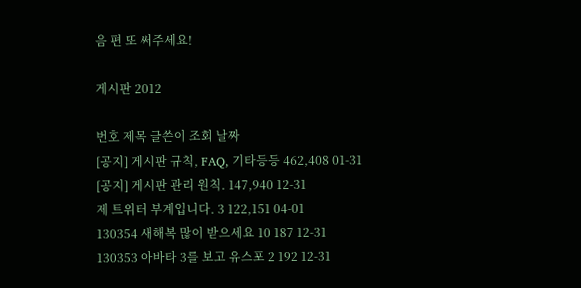음 편 또 써주세요!

게시판 2012

번호 제목 글쓴이 조회 날짜
[공지] 게시판 규칙, FAQ, 기타등등 462,408 01-31
[공지] 게시판 관리 원칙. 147,940 12-31
제 트위터 부계입니다. 3 122,151 04-01
130354 새해복 많이 받으세요 10 187 12-31
130353 아바타 3를 보고 유스포 2 192 12-31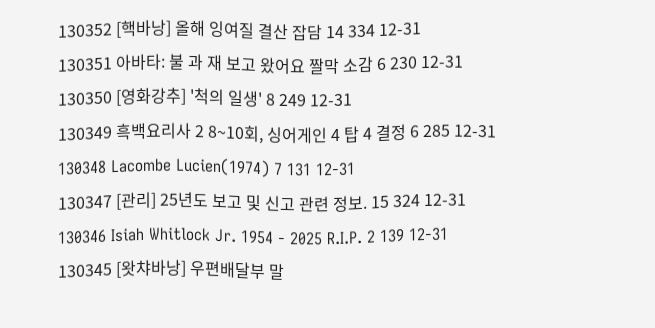130352 [핵바낭] 올해 잉여질 결산 잡담 14 334 12-31
130351 아바타: 불 과 재 보고 왔어요 짤막 소감 6 230 12-31
130350 [영화강추] '척의 일생' 8 249 12-31
130349 흑백요리사 2 8~10회, 싱어게인 4 탑 4 결정 6 285 12-31
130348 Lacombe Lucien(1974) 7 131 12-31
130347 [관리] 25년도 보고 및 신고 관련 정보. 15 324 12-31
130346 Isiah Whitlock Jr. 1954 - 2025 R.I.P. 2 139 12-31
130345 [왓챠바낭] 우편배달부 말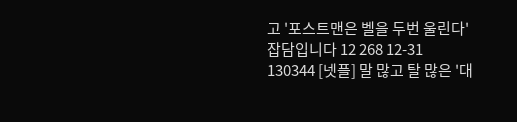고 '포스트맨은 벨을 두번 울린다' 잡담입니다 12 268 12-31
130344 [넷플] 말 많고 탈 많은 '대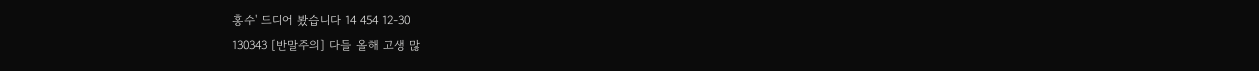홍수' 드디어 봤습니다 14 454 12-30
130343 [반말주의] 다들 올해 고생 많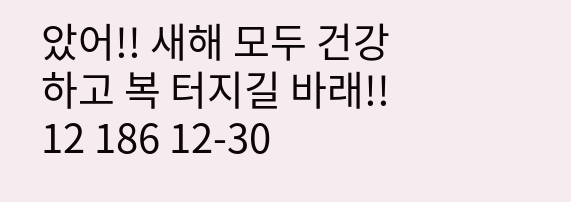았어!! 새해 모두 건강하고 복 터지길 바래!! 12 186 12-30